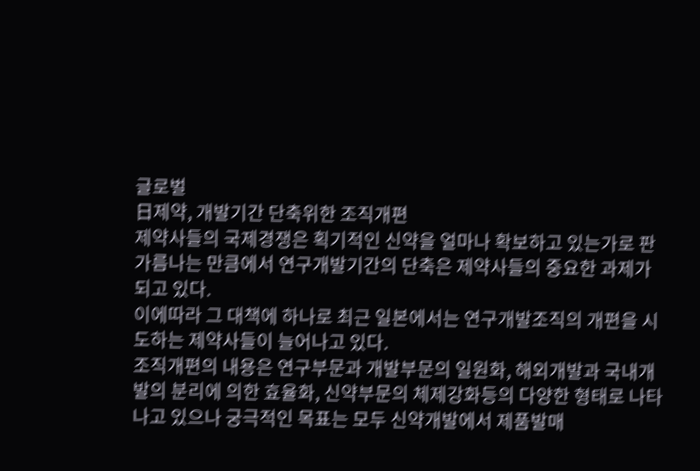글로벌
日제약, 개발기간 단축위한 조직개편
제약사들의 국제경쟁은 획기적인 신약을 얼마나 확보하고 있는가로 판가름나는 만큼에서 연구개발기간의 단축은 제약사들의 중요한 과제가 되고 있다.
이에따라 그 대책에 하나로 최근 일본에서는 연구개발조직의 개편을 시도하는 제약사들이 늘어나고 있다.
조직개편의 내용은 연구부문과 개발부문의 일원화, 해외개발과 국내개발의 분리에 의한 효율화, 신약부문의 체제강화등의 다양한 형태로 나타나고 있으나 궁극적인 목표는 모두 신약개발에서 제품발매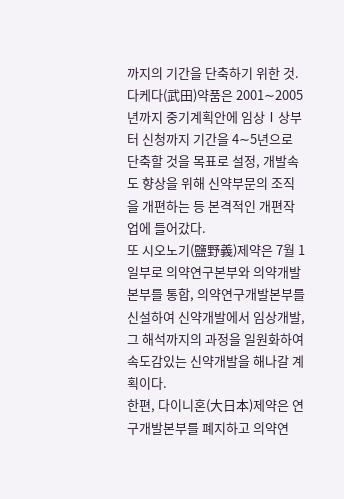까지의 기간을 단축하기 위한 것.
다케다(武田)약품은 2001∼2005년까지 중기계획안에 임상Ⅰ상부터 신청까지 기간을 4∼5년으로 단축할 것을 목표로 설정, 개발속도 향상을 위해 신약부문의 조직을 개편하는 등 본격적인 개편작업에 들어갔다.
또 시오노기(鹽野義)제약은 7월 1일부로 의약연구본부와 의약개발본부를 통합, 의약연구개발본부를 신설하여 신약개발에서 임상개발, 그 해석까지의 과정을 일원화하여 속도감있는 신약개발을 해나갈 계획이다.
한편, 다이니혼(大日本)제약은 연구개발본부를 폐지하고 의약연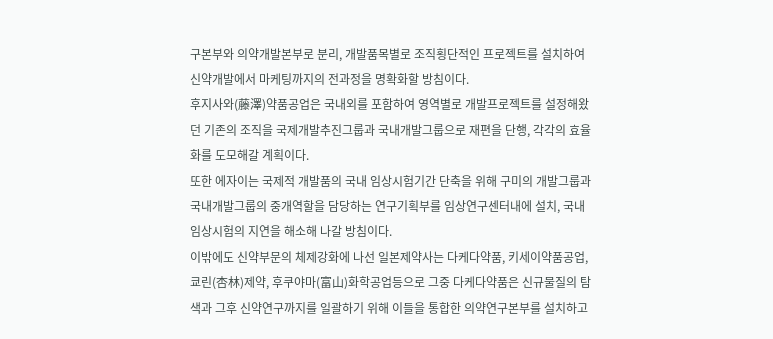구본부와 의약개발본부로 분리, 개발품목별로 조직횡단적인 프로젝트를 설치하여 신약개발에서 마케팅까지의 전과정을 명확화할 방침이다.
후지사와(藤澤)약품공업은 국내외를 포함하여 영역별로 개발프로젝트를 설정해왔던 기존의 조직을 국제개발추진그룹과 국내개발그룹으로 재편을 단행, 각각의 효율화를 도모해갈 계획이다.
또한 에자이는 국제적 개발품의 국내 임상시험기간 단축을 위해 구미의 개발그룹과 국내개발그룹의 중개역할을 담당하는 연구기획부를 임상연구센터내에 설치, 국내 임상시험의 지연을 해소해 나갈 방침이다.
이밖에도 신약부문의 체제강화에 나선 일본제약사는 다케다약품, 키세이약품공업, 쿄린(杏林)제약, 후쿠야마(富山)화학공업등으로 그중 다케다약품은 신규물질의 탐색과 그후 신약연구까지를 일괄하기 위해 이들을 통합한 의약연구본부를 설치하고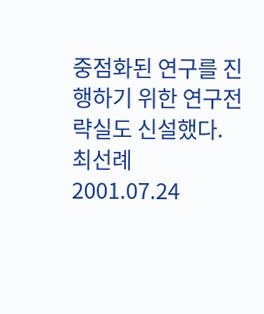중점화된 연구를 진행하기 위한 연구전략실도 신설했다.
최선례
2001.07.24